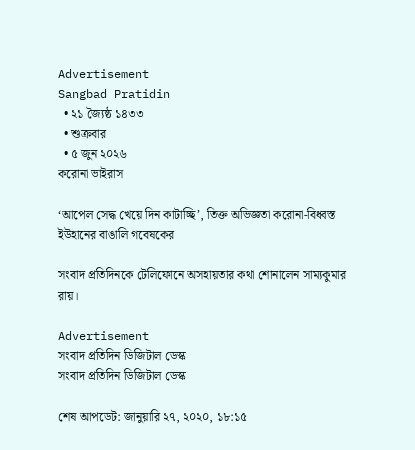Advertisement
Sangbad Pratidin
  • ২১ জ্যৈষ্ঠ ১৪৩৩
  • শুক্রবার
  • ৫ জুন ২০২৬
করোনা ভাইরাস

‘আপেল সেদ্ধ খেয়ে দিন কাটাচ্ছি’, তিক্ত অভিজ্ঞতা করোনা-বিধ্বস্ত ইউহানের বাঙালি গবেষকের

সংবাদ প্রতিদিনকে টেলিফোনে অসহায়তার কথা শোনালেন সাম্যকুমার রায়।

Advertisement
সংবাদ প্রতিদিন ডিজিটাল ডেস্ক
সংবাদ প্রতিদিন ডিজিটাল ডেস্ক

শেষ আপডেট: জানুয়ারি ২৭, ২০২০, ১৮:১৫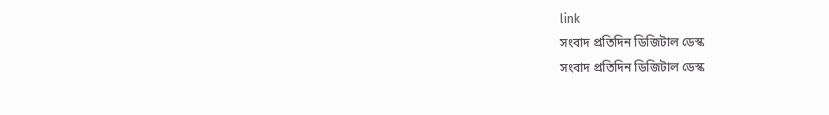link
সংবাদ প্রতিদিন ডিজিটাল ডেস্ক
সংবাদ প্রতিদিন ডিজিটাল ডেস্ক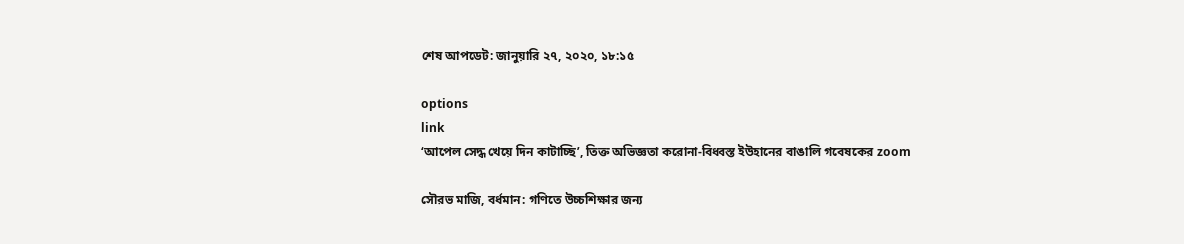শেষ আপডেট: জানুয়ারি ২৭, ২০২০, ১৮:১৫

options
link
‘আপেল সেদ্ধ খেয়ে দিন কাটাচ্ছি’, তিক্ত অভিজ্ঞতা করোনা-বিধ্বস্ত ইউহানের বাঙালি গবেষকের zoom

সৌরভ মাজি, বর্ধমান: গণিতে উচ্চশিক্ষার জন্য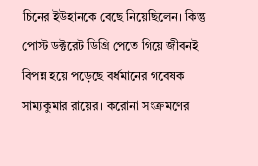চিনের ইউহানকে বেছে নিয়েছিলেন। কিন্তু পোস্ট ডক্টরেট ডিগ্রি পেতে গিয়ে জীবনই বিপন্ন হয়ে পড়েছে বর্ধমানের গবেষক সাম্যকুমার রায়ের। করোনা সংক্রমণের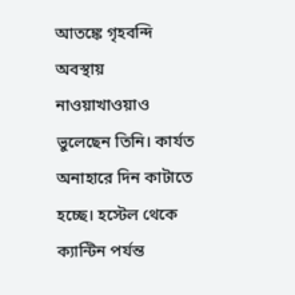আতঙ্কে গৃহবন্দি অবস্থায় নাওয়াখাওয়াও ভুলেছেন তিনি। কার্যত অনাহারে দিন কাটাতে হচ্ছে। হস্টেল থেকে ক্যান্টিন পর্যন্ত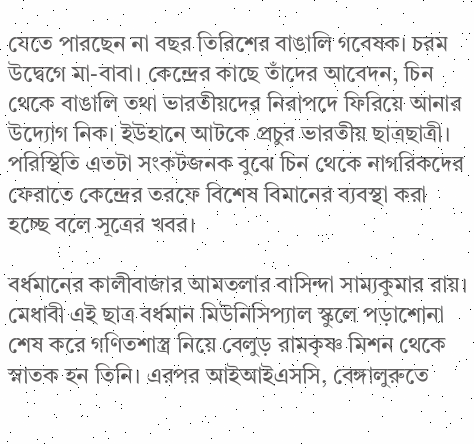যেতে পারছেন না বছর তিরিশের বাঙালি গবেষক। চরম উদ্বেগে মা-বাবা। কেন্দ্রের কাছে তাঁদের আবেদন, চিন থেকে বাঙালি তথা ভারতীয়দের নিরাপদে ফিরিয়ে আনার উদ্যোগ নিক। ইউহানে আটকে প্রচুর ভারতীয় ছাত্রছাত্রী। পরিস্থিতি এতটা সংকটজনক বুঝে চিন থেকে নাগরিকদের ফেরাতে কেন্দ্রের তরফে বিশেষ বিমানের ব্যবস্থা করা হচ্ছে বলে সূত্রের খবর।

বর্ধমানের কালীবাজার আমতলার বাসিন্দা সাম্যকুমার রায়। মেধাবী এই ছাত্র বর্ধমান মিউনিসিপ্যাল স্কুলে পড়াশোনা শেষ করে গণিতশাস্ত্র নিয়ে বেলুড় রামকৃষ্ণ মিশন থেকে স্নাতক হন তিনি। এরপর আইআইএসসি, বেঙ্গালুরুতে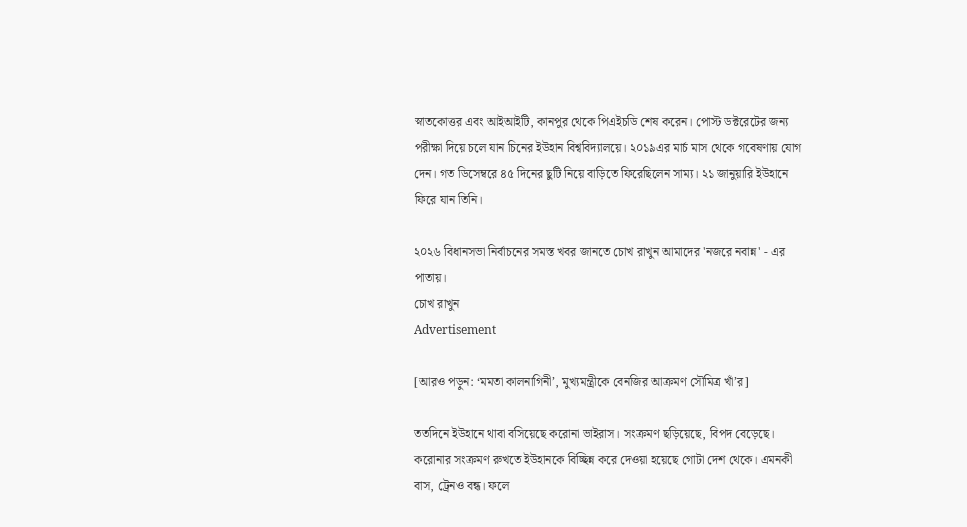স্নাতকোত্তর এবং আইআইটি, কানপুর থেকে পিএইচডি শেষ করেন। পোস্ট ডক্টরেটের জন্য পরীক্ষা দিয়ে চলে যান চিনের ইউহান বিশ্ববিদ্যালয়ে। ২০১৯এর মার্চ মাস থেকে গবেষণায় যোগ দেন। গত ডিসেম্বরে ৪৫ দিনের ছুটি নিয়ে বাড়িতে ফিরেছিলেন সাম্য। ২১ জানুয়ারি ইউহানে ফিরে যান তিনি।

২০২৬ বিধানসভা নির্বাচনের সমস্ত খবর জানতে চোখ রাখুন আমাদের 'নজরে নবান্ন' - এর পাতায়।
চোখ রাখুন
Advertisement

[আরও পড়ুন: ‘মমতা কালনাগিনী’, মুখ্যমন্ত্রীকে বেনজির আক্রমণ সৌমিত্র খাঁ’র]

ততদিনে ইউহানে থাবা বসিয়েছে করোনা ভাইরাস। সংক্রমণ ছড়িয়েছে, বিপদ বেড়েছে। করোনার সংক্রমণ রুখতে ইউহানকে বিচ্ছিন্ন করে দেওয়া হয়েছে গোটা দেশ থেকে। এমনকী বাস, ট্রেনও বন্ধ। ফলে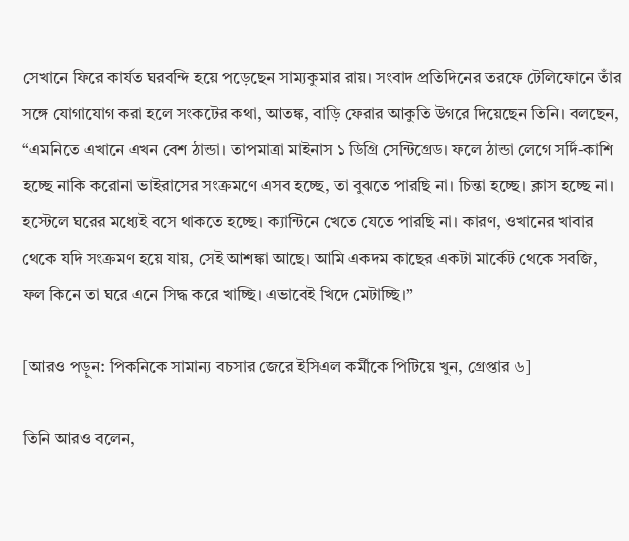সেখানে ফিরে কার্যত ঘরবন্দি হয়ে পড়েছেন সাম্যকুমার রায়। সংবাদ প্রতিদিনের তরফে টেলিফোনে তাঁর সঙ্গে যোগাযোগ করা হলে সংকটের কথা, আতঙ্ক, বাড়ি ফেরার আকুতি উগরে দিয়েছেন তিনি। বলছেন, “এমনিতে এখানে এখন বেশ ঠান্ডা। তাপমাত্রা মাইনাস ১ ডিগ্রি সেন্টিগ্রেড। ফলে ঠান্ডা লেগে সর্দি-কাশি হচ্ছে নাকি করোনা ভাইরাসের সংক্রমণে এসব হচ্ছে, তা বুঝতে পারছি না। চিন্তা হচ্ছে। ক্লাস হচ্ছে না। হস্টেলে ঘরের মধ্যেই বসে থাকতে হচ্ছে। ক্যান্টিনে খেতে যেতে পারছি না। কারণ, ওখানের খাবার থেকে যদি সংক্রমণ হয়ে যায়, সেই আশঙ্কা আছে। আমি একদম কাছের একটা মার্কেট থেকে সবজি, ফল কিনে তা ঘরে এনে সিদ্ধ করে খাচ্ছি। এভাবেই খিদে মেটাচ্ছি।”

[আরও পড়ুন: পিকনিকে সামান্য বচসার জেরে ইসিএল কর্মীকে পিটিয়ে খুন, গ্রেপ্তার ৬]

তিনি আরও বলেন,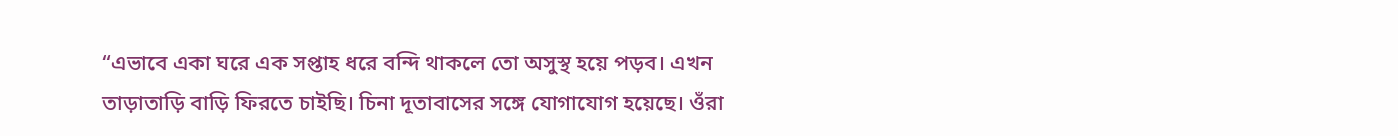“এভাবে একা ঘরে এক সপ্তাহ ধরে বন্দি থাকলে তো অসুস্থ হয়ে পড়ব। এখন তাড়াতাড়ি বাড়ি ফিরতে চাইছি। চিনা দূতাবাসের সঙ্গে যোগাযোগ হয়েছে। ওঁরা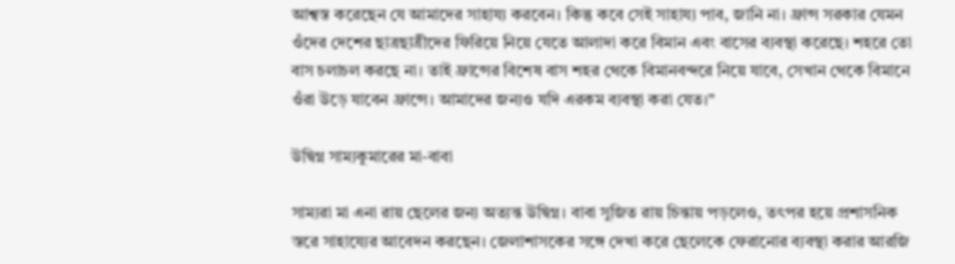আশ্বস্ত করেছেন যে আমাদের সাহায্য করবেন। কিন্তু কবে সেই সাহায্য পাব, জানি না। ফ্রান্স সরকার যেমন ওঁদের দেশের ছাত্রছাত্রীদের ফিরিয়ে নিয়ে যেতে আলাদা করে বিমান এবং বাসের ব্যবস্থা করেছে। শহরে তো বাস চলাচল করছে না। তাই ফ্রান্সের বিশেষ বাস শহর থেকে বিমানবন্দরে নিয়ে যাবে, সেখান থেকে বিমানে ওঁরা উড়ে যাবেন ফ্রান্সে। আমাদের জন্যও যদি এরকম ব্যবস্থা করা যেত।”

উদ্বিগ্ন সাম্যকুমারের মা-বাবা

সাম্যরা মা এনা রায় ছেলের জন্য অত্যন্ত উদ্বিগ্ন। বাবা সুজিত রায় চিন্তায় পড়লেও, তৎপর হয়ে প্রশাসনিক স্তরে সাহায্যের আবেদন করছেন। জেলাশাসকের সঙ্গে দেখা করে ছেলেকে ফেরানোর ব্যবস্থা করার আরজি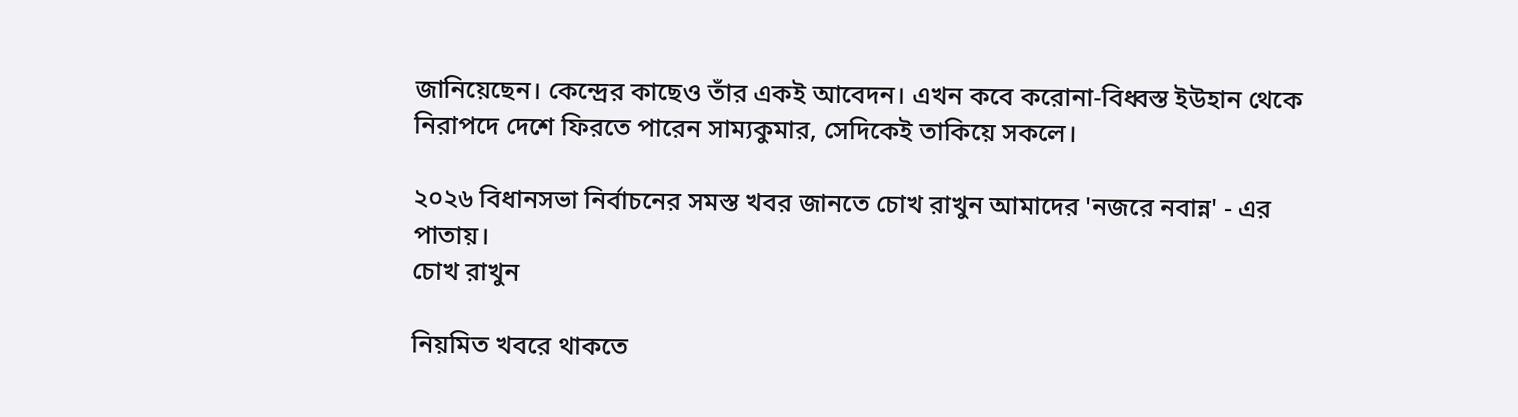জানিয়েছেন। কেন্দ্রের কাছেও তাঁর একই আবেদন। এখন কবে করোনা-বিধ্বস্ত ইউহান থেকে নিরাপদে দেশে ফিরতে পারেন সাম্যকুমার, সেদিকেই তাকিয়ে সকলে।

২০২৬ বিধানসভা নির্বাচনের সমস্ত খবর জানতে চোখ রাখুন আমাদের 'নজরে নবান্ন' - এর পাতায়।
চোখ রাখুন

নিয়মিত খবরে থাকতে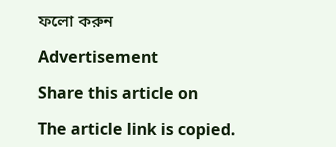ফলো করুন

Advertisement

Share this article on

The article link is copied.